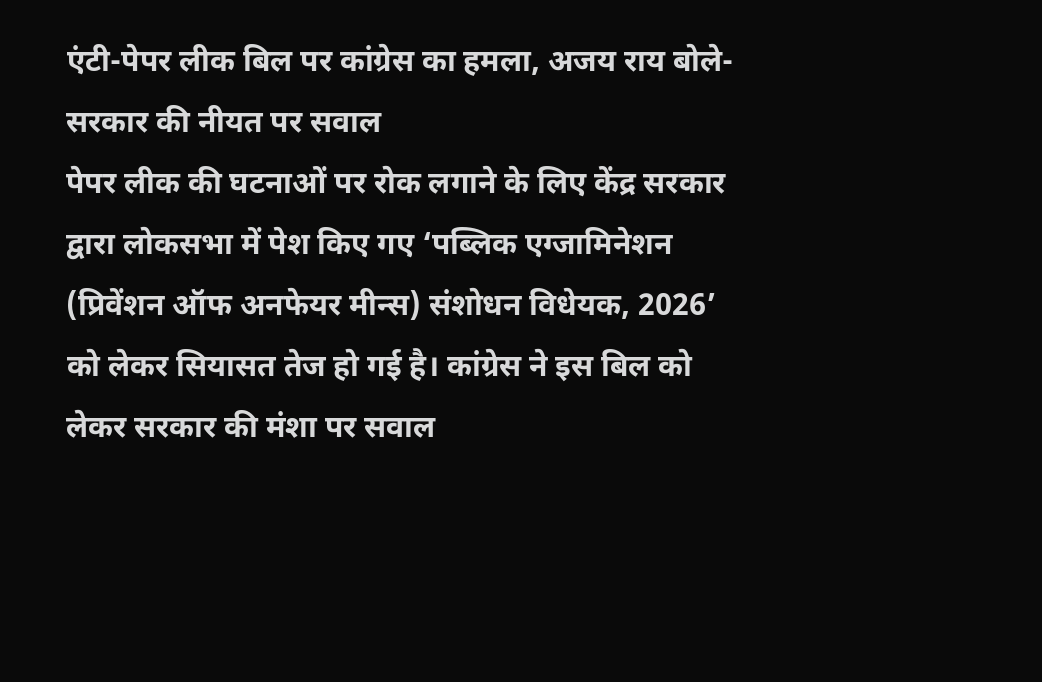एंटी-पेपर लीक बिल पर कांग्रेस का हमला, अजय राय बोले- सरकार की नीयत पर सवाल
पेपर लीक की घटनाओं पर रोक लगाने के लिए केंद्र सरकार द्वारा लोकसभा में पेश किए गए ‘पब्लिक एग्जामिनेशन (प्रिवेंशन ऑफ अनफेयर मीन्स) संशोधन विधेयक, 2026’ को लेकर सियासत तेज हो गई है। कांग्रेस ने इस बिल को लेकर सरकार की मंशा पर सवाल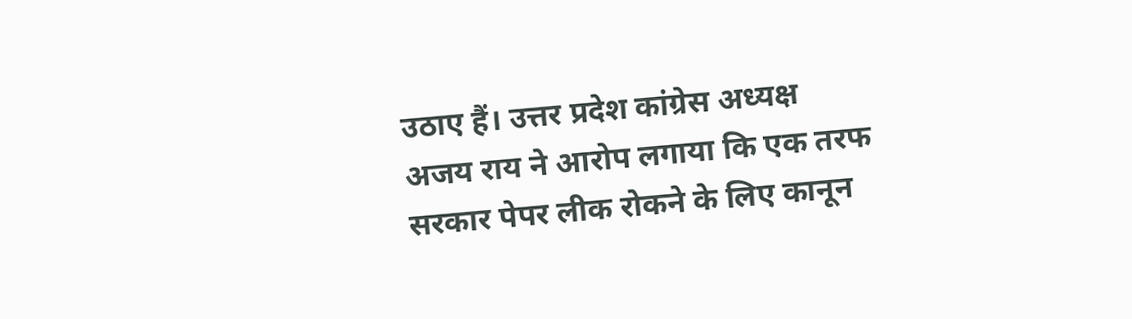उठाए हैं। उत्तर प्रदेश कांग्रेस अध्यक्ष अजय राय ने आरोप लगाया कि एक तरफ सरकार पेपर लीक रोकने के लिए कानून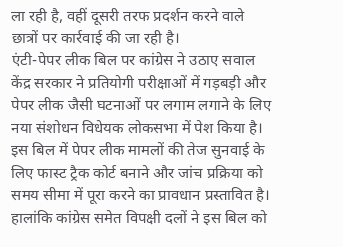ला रही है, वहीं दूसरी तरफ प्रदर्शन करने वाले छात्रों पर कार्रवाई की जा रही है।
एंटी-पेपर लीक बिल पर कांग्रेस ने उठाए सवाल
केंद्र सरकार ने प्रतियोगी परीक्षाओं में गड़बड़ी और पेपर लीक जैसी घटनाओं पर लगाम लगाने के लिए नया संशोधन विधेयक लोकसभा में पेश किया है। इस बिल में पेपर लीक मामलों की तेज सुनवाई के लिए फास्ट ट्रैक कोर्ट बनाने और जांच प्रक्रिया को समय सीमा में पूरा करने का प्रावधान प्रस्तावित है। हालांकि कांग्रेस समेत विपक्षी दलों ने इस बिल को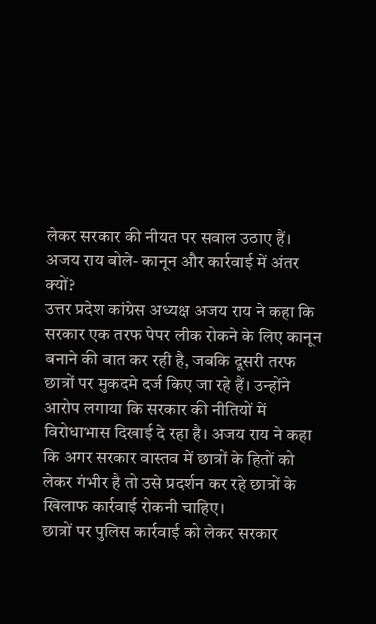लेकर सरकार की नीयत पर सवाल उठाए हैं।
अजय राय बोले- कानून और कार्रवाई में अंतर क्यों?
उत्तर प्रदेश कांग्रेस अध्यक्ष अजय राय ने कहा कि सरकार एक तरफ पेपर लीक रोकने के लिए कानून बनाने की बात कर रही है, जबकि दूसरी तरफ छात्रों पर मुकदमे दर्ज किए जा रहे हैं। उन्होंने आरोप लगाया कि सरकार की नीतियों में विरोधाभास दिखाई दे रहा है। अजय राय ने कहा कि अगर सरकार वास्तव में छात्रों के हितों को लेकर गंभीर है तो उसे प्रदर्शन कर रहे छात्रों के खिलाफ कार्रवाई रोकनी चाहिए।
छात्रों पर पुलिस कार्रवाई को लेकर सरकार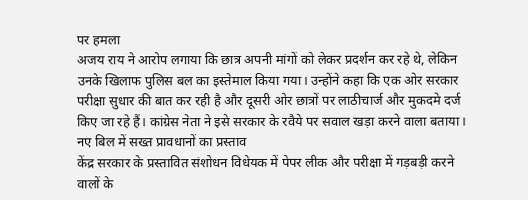पर हमला
अजय राय ने आरोप लगाया कि छात्र अपनी मांगों को लेकर प्रदर्शन कर रहे थे, लेकिन उनके खिलाफ पुलिस बल का इस्तेमाल किया गया। उन्होंने कहा कि एक ओर सरकार परीक्षा सुधार की बात कर रही है और दूसरी ओर छात्रों पर लाठीचार्ज और मुकदमे दर्ज किए जा रहे हैं। कांग्रेस नेता ने इसे सरकार के रवैये पर सवाल खड़ा करने वाला बताया।
नए बिल में सख्त प्रावधानों का प्रस्ताव
केंद्र सरकार के प्रस्तावित संशोधन विधेयक में पेपर लीक और परीक्षा में गड़बड़ी करने वालों के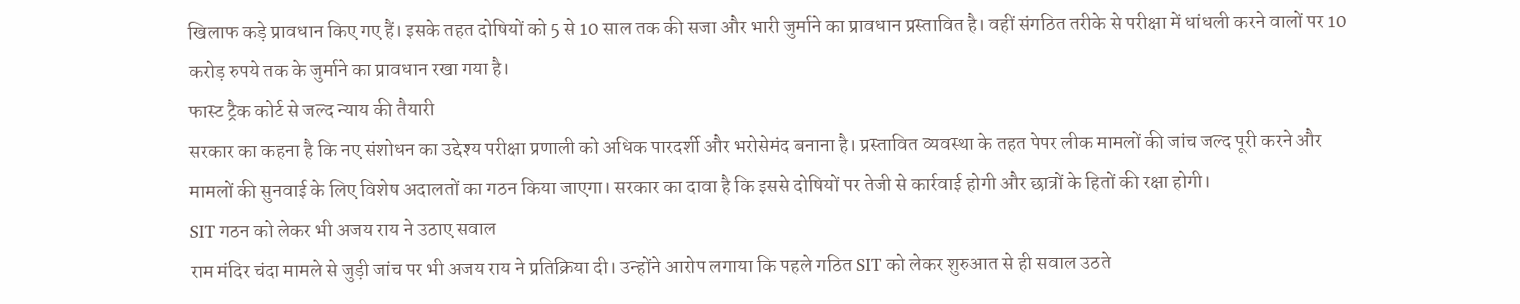खिलाफ कड़े प्रावधान किए गए हैं। इसके तहत दोषियों को 5 से 10 साल तक की सजा और भारी जुर्माने का प्रावधान प्रस्तावित है। वहीं संगठित तरीके से परीक्षा में धांधली करने वालों पर 10 करोड़ रुपये तक के जुर्माने का प्रावधान रखा गया है।
फास्ट ट्रैक कोर्ट से जल्द न्याय की तैयारी
सरकार का कहना है कि नए संशोधन का उद्देश्य परीक्षा प्रणाली को अधिक पारदर्शी और भरोसेमंद बनाना है। प्रस्तावित व्यवस्था के तहत पेपर लीक मामलों की जांच जल्द पूरी करने और मामलों की सुनवाई के लिए विशेष अदालतों का गठन किया जाएगा। सरकार का दावा है कि इससे दोषियों पर तेजी से कार्रवाई होगी और छात्रों के हितों की रक्षा होगी।
SIT गठन को लेकर भी अजय राय ने उठाए सवाल
राम मंदिर चंदा मामले से जुड़ी जांच पर भी अजय राय ने प्रतिक्रिया दी। उन्होंने आरोप लगाया कि पहले गठित SIT को लेकर शुरुआत से ही सवाल उठते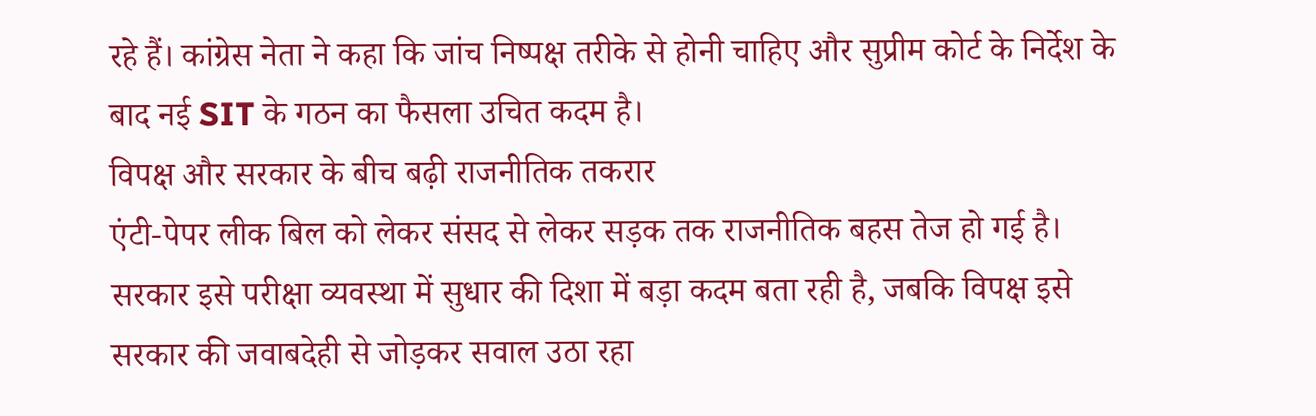रहे हैं। कांग्रेस नेता ने कहा कि जांच निष्पक्ष तरीके से होनी चाहिए और सुप्रीम कोर्ट के निर्देश के बाद नई SIT के गठन का फैसला उचित कदम है।
विपक्ष और सरकार के बीच बढ़ी राजनीतिक तकरार
एंटी-पेपर लीक बिल को लेकर संसद से लेकर सड़क तक राजनीतिक बहस तेज हो गई है। सरकार इसे परीक्षा व्यवस्था में सुधार की दिशा में बड़ा कदम बता रही है, जबकि विपक्ष इसे सरकार की जवाबदेही से जोड़कर सवाल उठा रहा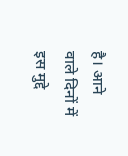है। आने वाले दिनों में इस मुद्दे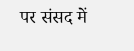पर संसद में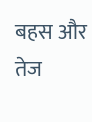बहस और तेज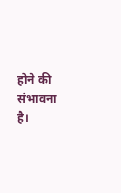होने की संभावना है।